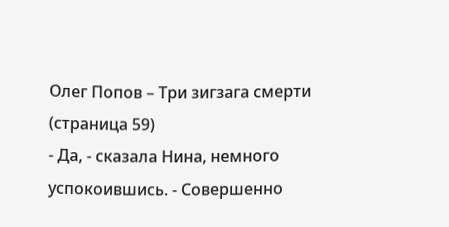Олег Попов – Три зигзага смерти (страница 59)
- Да, - сказала Нина, немного успокоившись. - Совершенно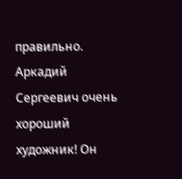правильно.
Аркадий Сергеевич очень хороший художник! Он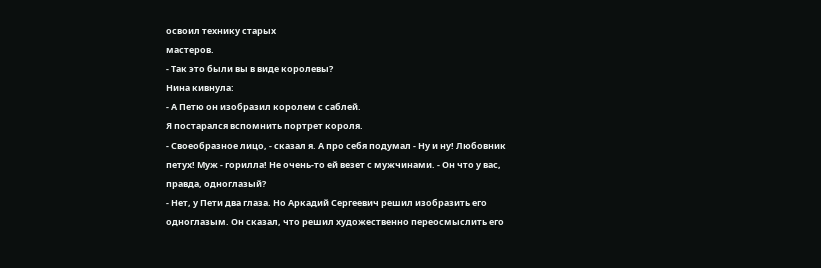освоил технику старых
мастеров.
- Так это были вы в виде королевы?
Нина кивнула:
- А Петю он изобразил королем с саблей.
Я постарался вспомнить портрет короля.
- Своеобразное лицо, - сказал я. А про себя подумал - Ну и ну! Любовник
петух! Муж - горилла! Не очень-то ей везет с мужчинами. - Он что у вас,
правда, одноглазый?
- Нет, у Пети два глаза. Но Аркадий Сергеевич решил изобразить его
одноглазым. Он сказал, что решил художественно переосмыслить его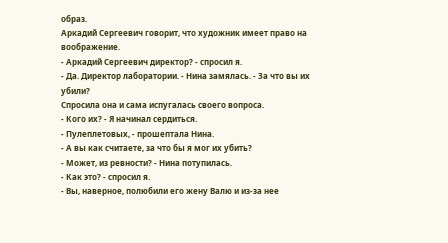образ.
Аркадий Сергеевич говорит, что художник имеет право на воображение.
- Аркадий Сергеевич директор? - спросил я.
- Да. Директор лаборатории. - Нина замялась. - За что вы их убили?
Спросила она и сама испугалась своего вопроса.
- Кого их? - Я начинал сердиться.
- Пулеплетовых, - прошептала Нина.
- А вы как считаете, за что бы я мог их убить?
- Может, из ревности? - Нина потупилась.
- Как это? - спросил я.
- Вы, наверное, полюбили его жену Валю и из-за нее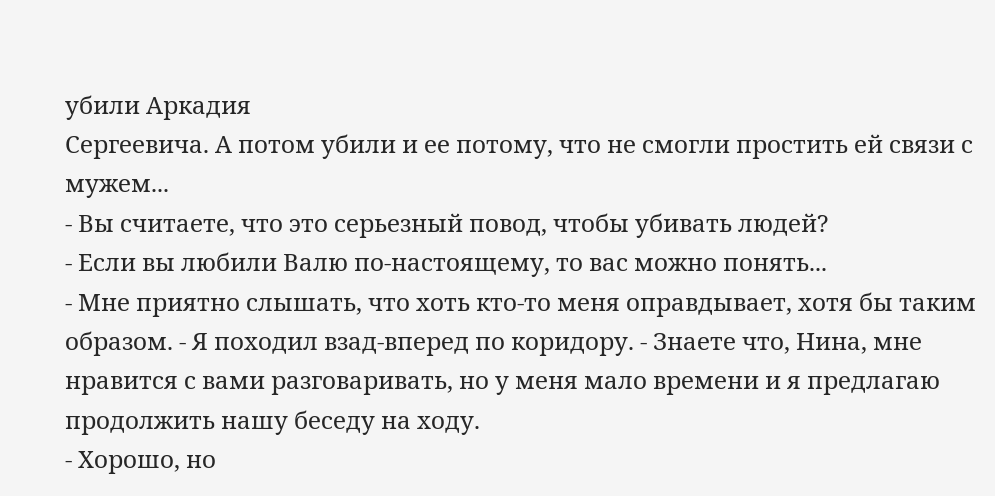убили Аркадия
Сергеевича. А потом убили и ее потому, что не смогли простить ей связи с
мужем...
- Вы считаете, что это серьезный повод, чтобы убивать людей?
- Если вы любили Валю по-настоящему, то вас можно понять...
- Мне приятно слышать, что хоть кто-то меня оправдывает, хотя бы таким
образом. - Я походил взад-вперед по коридору. - Знаете что, Нина, мне
нравится с вами разговаривать, но у меня мало времени и я предлагаю
продолжить нашу беседу на ходу.
- Хорошо, но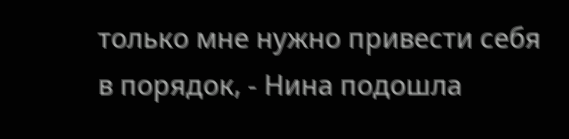только мне нужно привести себя в порядок, - Нина подошла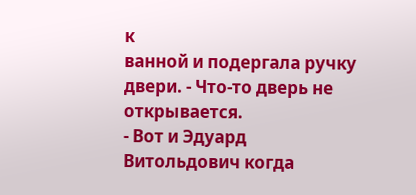к
ванной и подергала ручку двери. - Что-то дверь не открывается.
- Вот и Эдуард Витольдович когда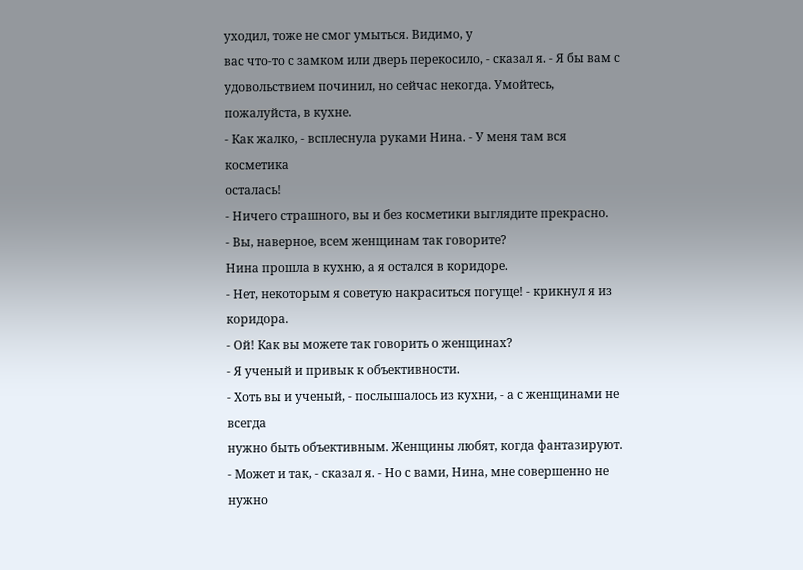уходил, тоже не смог умыться. Видимо, у
вас что-то с замком или дверь перекосило, - сказал я. - Я бы вам с
удовольствием починил, но сейчас некогда. Умойтесь, пожалуйста, в кухне.
- Как жалко, - всплеснула руками Нина. - У меня там вся косметика
осталась!
- Ничего страшного, вы и без косметики выглядите прекрасно.
- Вы, наверное, всем женщинам так говорите?
Нина прошла в кухню, а я остался в коридоре.
- Нет, некоторым я советую накраситься погуще! - крикнул я из коридора.
- Ой! Как вы можете так говорить о женщинах?
- Я ученый и привык к объективности.
- Хоть вы и ученый, - послышалось из кухни, - а с женщинами не всегда
нужно быть объективным. Женщины любят, когда фантазируют.
- Может и так, - сказал я. - Но с вами, Нина, мне совершенно не нужно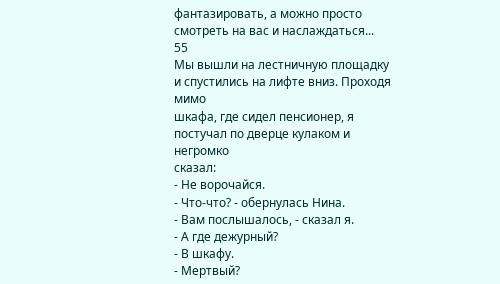фантазировать, а можно просто смотреть на вас и наслаждаться...
55
Мы вышли на лестничную площадку и спустились на лифте вниз. Проходя мимо
шкафа, где сидел пенсионер, я постучал по дверце кулаком и негромко
сказал:
- Не ворочайся.
- Что-что? - обернулась Нина.
- Вам послышалось, - сказал я.
- А где дежурный?
- В шкафу.
- Мертвый?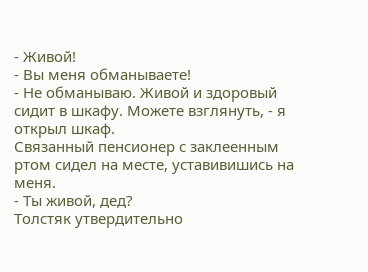- Живой!
- Вы меня обманываете!
- Не обманываю. Живой и здоровый сидит в шкафу. Можете взглянуть, - я
открыл шкаф.
Связанный пенсионер с заклеенным ртом сидел на месте, уставивишись на
меня.
- Ты живой, дед?
Толстяк утвердительно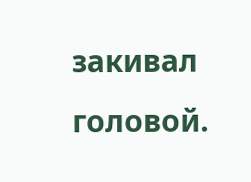закивал головой.